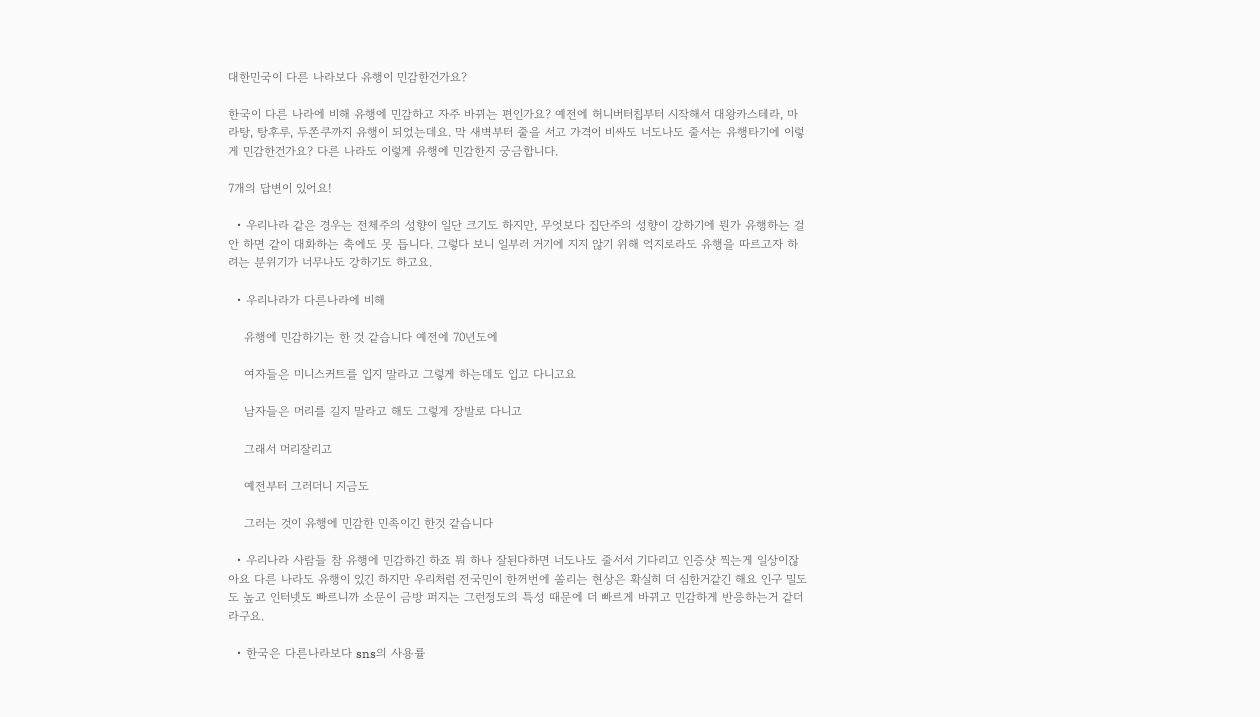대한민국이 다른 나라보다 유행이 민감한건가요?

한국이 다른 나라에 비해 유행에 민감하고 자주 바뀌는 편인가요? 예전에 허니버터칩부터 시작해서 대왕카스테라, 마라탕, 탕후루, 두쫀쿠까지 유행이 되었는데요. 막 새벽부터 줄을 서고 가격이 비싸도 너도나도 줄서는 유행타기에 이렇게 민감한건가요? 다른 나라도 이렇게 유행에 민감한지 궁금합니다.

7개의 답변이 있어요!

  • 우리나라 같은 경우는 전체주의 성향이 일단 크기도 하지만, 무엇보다 집단주의 성향이 강하기에 뭔가 유행하는 걸 안 하면 같이 대화하는 축에도 못 듭니다. 그렇다 보니 일부러 거기에 지지 않기 위해 억지로라도 유행을 따르고자 하려는 분위기가 너무나도 강하기도 하고요.

  • 우리나라가 다른나라에 비해

    유행에 민감하기는 한 것 같습니다 예전에 70년도에

    여자들은 미니스커트를 입지 말라고 그렇게 하는데도 입고 다니고요

    남자들은 머리를 길지 말라고 해도 그렇게 장발로 다니고

    그래서 머리잘리고

    예전부터 그러더니 지금도

    그러는 것이 유행에 민감한 민족이긴 한것 같습니다

  • 우리나라 사람들 참 유행에 민감하긴 하죠 뭐 하나 잘된다하면 너도나도 줄서서 기다리고 인증샷 찍는게 일상이잖아요 다른 나라도 유행이 있긴 하지만 우리처럼 전국민이 한꺼번에 쏠리는 현상은 확실히 더 심한거같긴 해요 인구 밀도도 높고 인터넷도 빠르니까 소문이 금방 퍼지는 그런정도의 특성 때문에 더 빠르게 바뀌고 민감하게 반응하는거 같더라구요.

  • 한국은 다른나라보다 sns의 사용률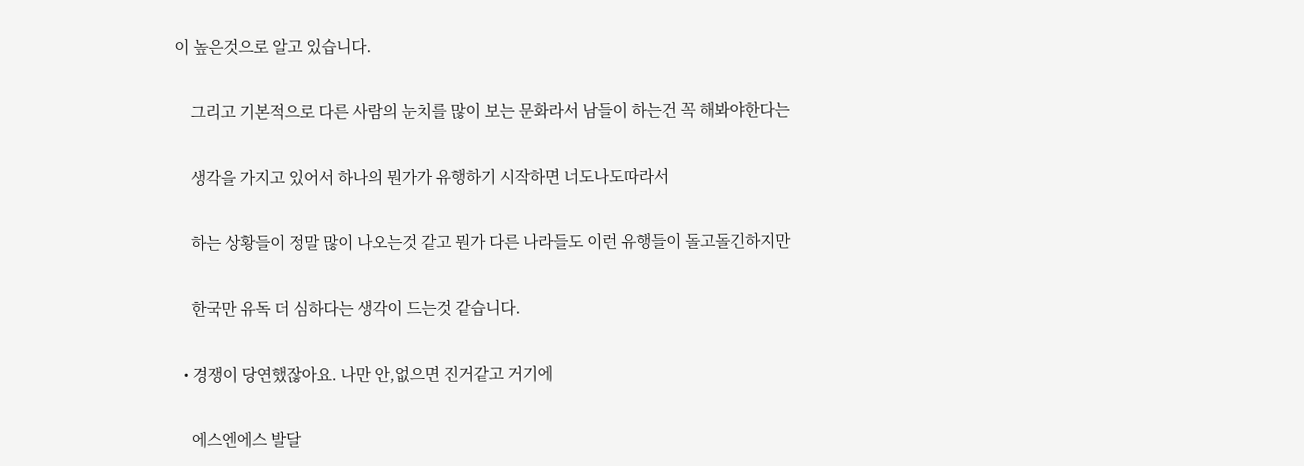이 높은것으로 알고 있습니다.

    그리고 기본적으로 다른 사람의 눈치를 많이 보는 문화라서 남들이 하는건 꼭 해봐야한다는

    생각을 가지고 있어서 하나의 뭔가가 유행하기 시작하면 너도나도따라서

    하는 상황들이 정말 많이 나오는것 같고 뭔가 다른 나라들도 이런 유행들이 돌고돌긴하지만

    한국만 유독 더 심하다는 생각이 드는것 같습니다.

  • 경쟁이 당연했잖아요. 나만 안,없으면 진거같고 거기에

    에스엔에스 발달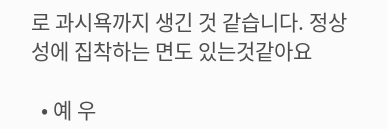로 과시욕까지 생긴 것 같습니다. 정상성에 집착하는 면도 있는것같아요

  • 예 우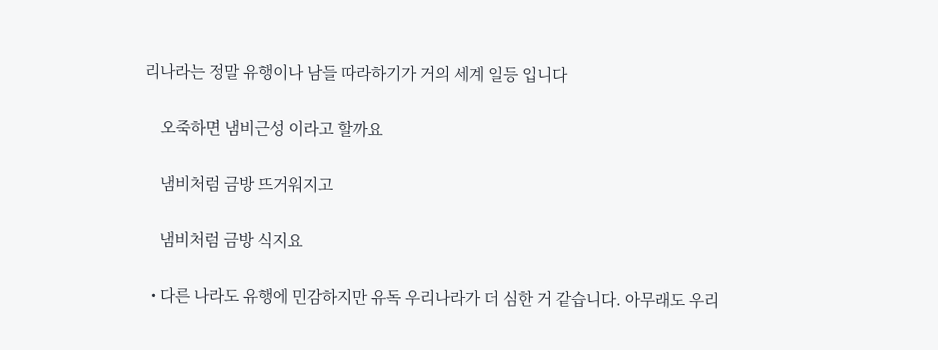리나라는 정말 유행이나 남들 따라하기가 거의 세계 일등 입니다

    오죽하면 냄비근성 이라고 할까요

    냄비처럼 금방 뜨거워지고

    냄비처럼 금방 식지요

  • 다른 나라도 유행에 민감하지만 유독 우리나라가 더 심한 거 같습니다. 아무래도 우리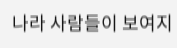나라 사람들이 보여지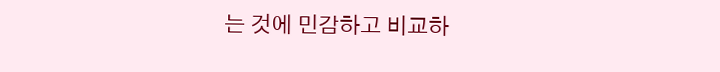는 것에 민감하고 비교하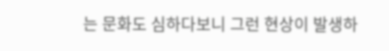는 문화도 심하다보니 그런 현상이 발생하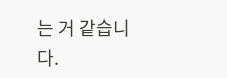는 거 같습니다.